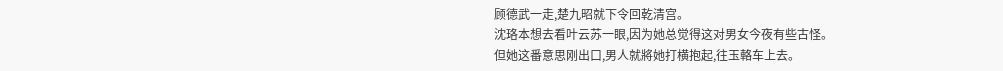顾德武一走,楚九昭就下令回乾清宫。
沈珞本想去看叶云苏一眼,因为她总觉得这对男女今夜有些古怪。
但她这番意思刚出口,男人就將她打横抱起,往玉輅车上去。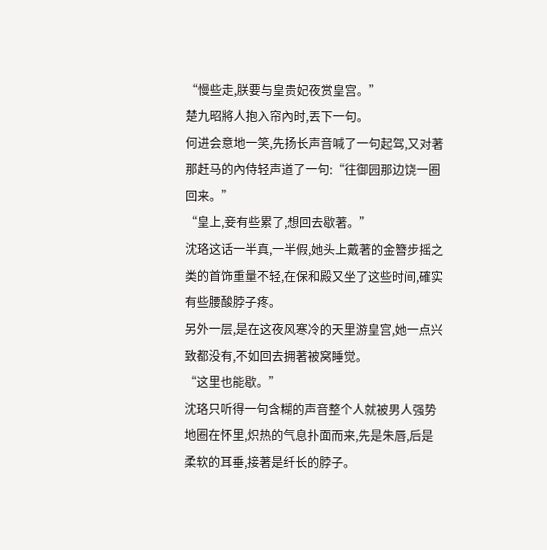“慢些走,朕要与皇贵妃夜赏皇宫。”
楚九昭將人抱入帘內时,丟下一句。
何进会意地一笑,先扬长声音喊了一句起驾,又对著那赶马的內侍轻声道了一句:“往御园那边饶一圈回来。”
“皇上,妾有些累了,想回去歇著。”
沈珞这话一半真,一半假,她头上戴著的金簪步摇之类的首饰重量不轻,在保和殿又坐了这些时间,確实有些腰酸脖子疼。
另外一层,是在这夜风寒冷的天里游皇宫,她一点兴致都没有,不如回去拥著被窝睡觉。
“这里也能歇。”
沈珞只听得一句含糊的声音整个人就被男人强势地圈在怀里,炽热的气息扑面而来,先是朱唇,后是柔软的耳垂,接著是纤长的脖子。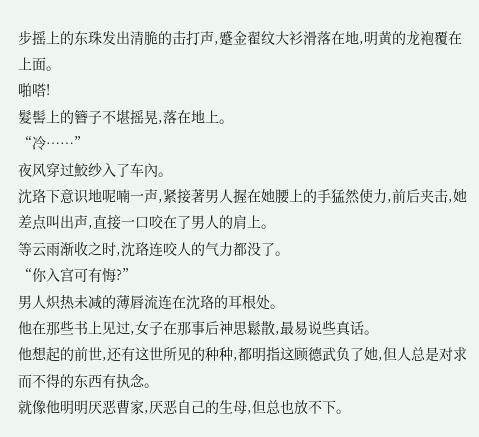步摇上的东珠发出清脆的击打声,蹙金翟纹大衫滑落在地,明黄的龙袍覆在上面。
啪嗒!
髮髻上的簪子不堪摇晃,落在地上。
“冷……”
夜风穿过鮫纱入了车內。
沈珞下意识地呢喃一声,紧接著男人握在她腰上的手猛然使力,前后夹击,她差点叫出声,直接一口咬在了男人的肩上。
等云雨渐收之时,沈珞连咬人的气力都没了。
“你入宫可有悔?”
男人炽热未减的薄唇流连在沈珞的耳根处。
他在那些书上见过,女子在那事后神思鬆散,最易说些真话。
他想起的前世,还有这世所见的种种,都明指这顾德武负了她,但人总是对求而不得的东西有执念。
就像他明明厌恶曹家,厌恶自己的生母,但总也放不下。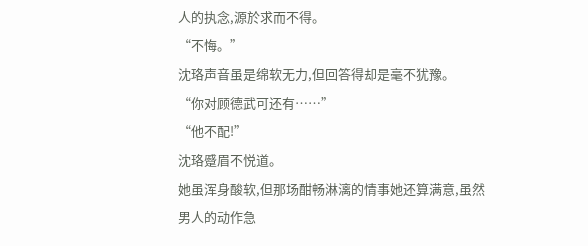人的执念,源於求而不得。
“不悔。”
沈珞声音虽是绵软无力,但回答得却是毫不犹豫。
“你对顾德武可还有……”
“他不配!”
沈珞蹙眉不悦道。
她虽浑身酸软,但那场酣畅淋漓的情事她还算满意,虽然男人的动作急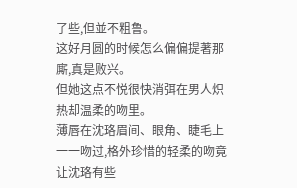了些,但並不粗鲁。
这好月圆的时候怎么偏偏提著那廝,真是败兴。
但她这点不悦很快消弭在男人炽热却温柔的吻里。
薄唇在沈珞眉间、眼角、睫毛上一一吻过,格外珍惜的轻柔的吻竟让沈珞有些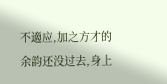不適应,加之方才的余韵还没过去,身上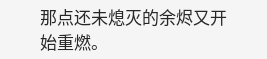那点还未熄灭的余烬又开始重燃。